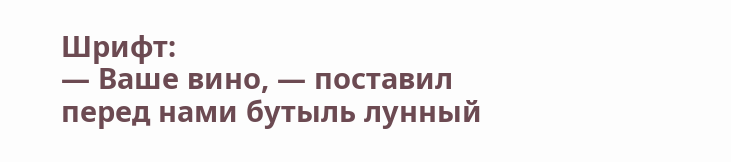Шрифт:
— Ваше вино, — поставил перед нами бутыль лунный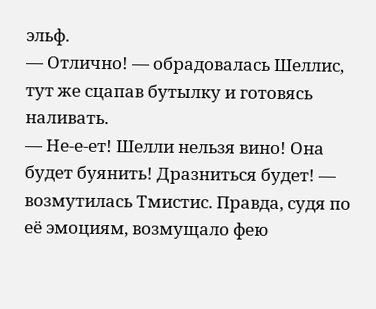эльф.
— Отлично! — обрадовалась Шеллис, тут же сцапав бутылку и готовясь наливать.
— Не-е-ет! Шелли нельзя вино! Она будет буянить! Дразниться будет! — возмутилась Тмистис. Правда, судя по её эмоциям, возмущало фею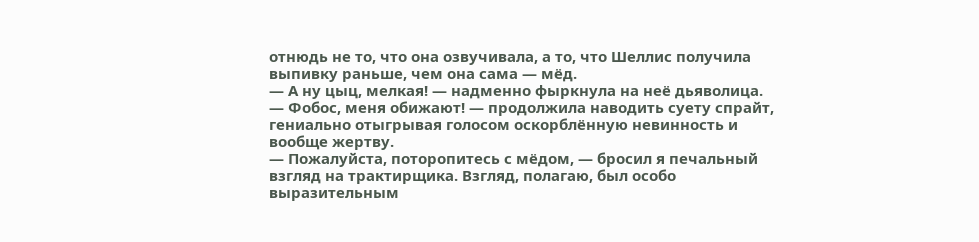отнюдь не то, что она озвучивала, а то, что Шеллис получила выпивку раньше, чем она сама — мёд.
— А ну цыц, мелкая! — надменно фыркнула на неё дьяволица.
— Фобос, меня обижают! — продолжила наводить суету спрайт, гениально отыгрывая голосом оскорблённую невинность и вообще жертву.
— Пожалуйста, поторопитесь с мёдом, — бросил я печальный взгляд на трактирщика. Взгляд, полагаю, был особо выразительным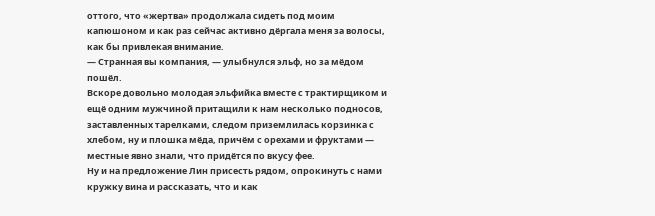оттого, что «жертва» продолжала сидеть под моим капюшоном и как раз сейчас активно дёргала меня за волосы, как бы привлекая внимание.
— Странная вы компания, — улыбнулся эльф, но за мёдом пошёл.
Вскоре довольно молодая эльфийка вместе с трактирщиком и ещё одним мужчиной притащили к нам несколько подносов, заставленных тарелками, следом приземлилась корзинка с хлебом, ну и плошка мёда, причём с орехами и фруктами — местные явно знали, что придётся по вкусу фее.
Ну и на предложение Лин присесть рядом, опрокинуть с нами кружку вина и рассказать, что и как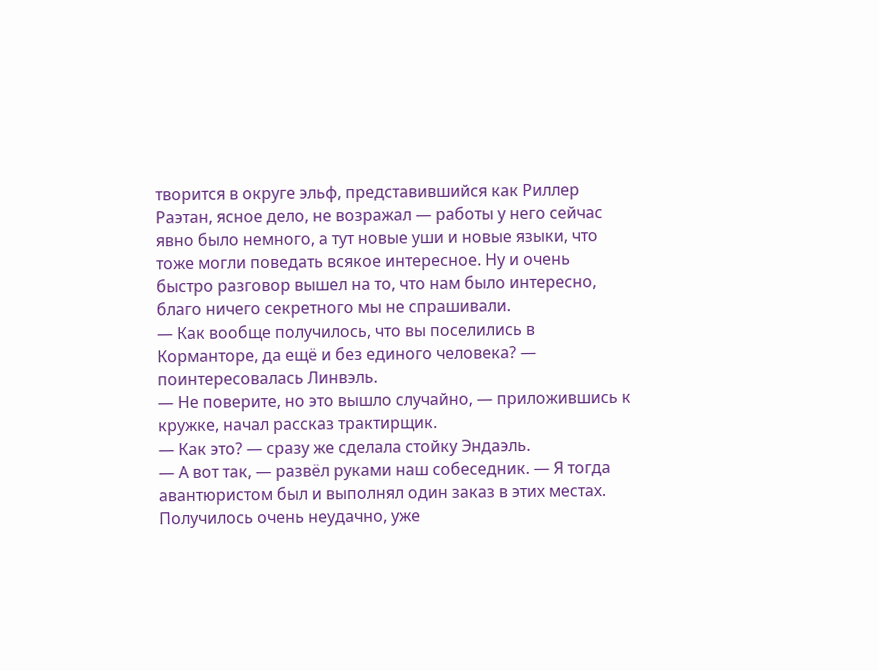творится в округе эльф, представившийся как Риллер Раэтан, ясное дело, не возражал — работы у него сейчас явно было немного, а тут новые уши и новые языки, что тоже могли поведать всякое интересное. Ну и очень быстро разговор вышел на то, что нам было интересно, благо ничего секретного мы не спрашивали.
— Как вообще получилось, что вы поселились в Корманторе, да ещё и без единого человека? — поинтересовалась Линвэль.
— Не поверите, но это вышло случайно, — приложившись к кружке, начал рассказ трактирщик.
— Как это? — сразу же сделала стойку Эндаэль.
— А вот так, — развёл руками наш собеседник. — Я тогда авантюристом был и выполнял один заказ в этих местах. Получилось очень неудачно, уже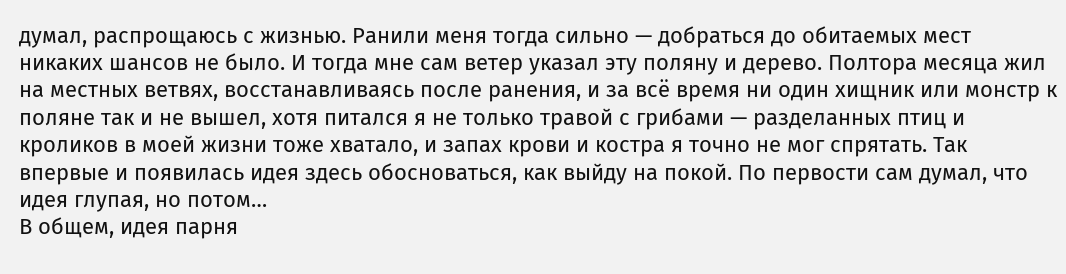думал, распрощаюсь с жизнью. Ранили меня тогда сильно — добраться до обитаемых мест никаких шансов не было. И тогда мне сам ветер указал эту поляну и дерево. Полтора месяца жил на местных ветвях, восстанавливаясь после ранения, и за всё время ни один хищник или монстр к поляне так и не вышел, хотя питался я не только травой с грибами — разделанных птиц и кроликов в моей жизни тоже хватало, и запах крови и костра я точно не мог спрятать. Так впервые и появилась идея здесь обосноваться, как выйду на покой. По первости сам думал, что идея глупая, но потом…
В общем, идея парня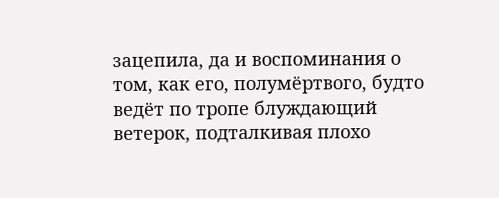зацепила, да и воспоминания о том, как его, полумёртвого, будто ведёт по тропе блуждающий ветерок, подталкивая плохо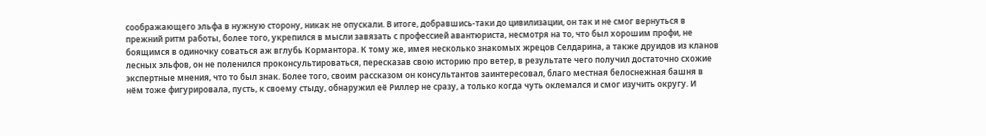соображающего эльфа в нужную сторону, никак не опускали. В итоге, добравшись-таки до цивилизации, он так и не смог вернуться в прежний ритм работы, более того, укрепился в мысли завязать с профессией авантюриста, несмотря на то, что был хорошим профи, не боящимся в одиночку соваться аж вглубь Кормантора. К тому же, имея несколько знакомых жрецов Селдарина, а также друидов из кланов лесных эльфов, он не поленился проконсультироваться, пересказав свою историю про ветер, в результате чего получил достаточно схожие экспертные мнения, что то был знак. Более того, своим рассказом он консультантов заинтересовал, благо местная белоснежная башня в нём тоже фигурировала, пусть, к своему стыду, обнаружил её Риллер не сразу, а только когда чуть оклемался и смог изучить округу. И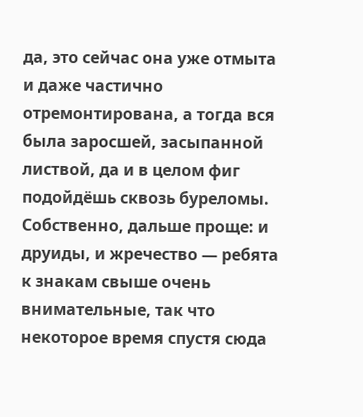да, это сейчас она уже отмыта и даже частично отремонтирована, а тогда вся была заросшей, засыпанной листвой, да и в целом фиг подойдёшь сквозь буреломы.
Собственно, дальше проще: и друиды, и жречество — ребята к знакам свыше очень внимательные, так что некоторое время спустя сюда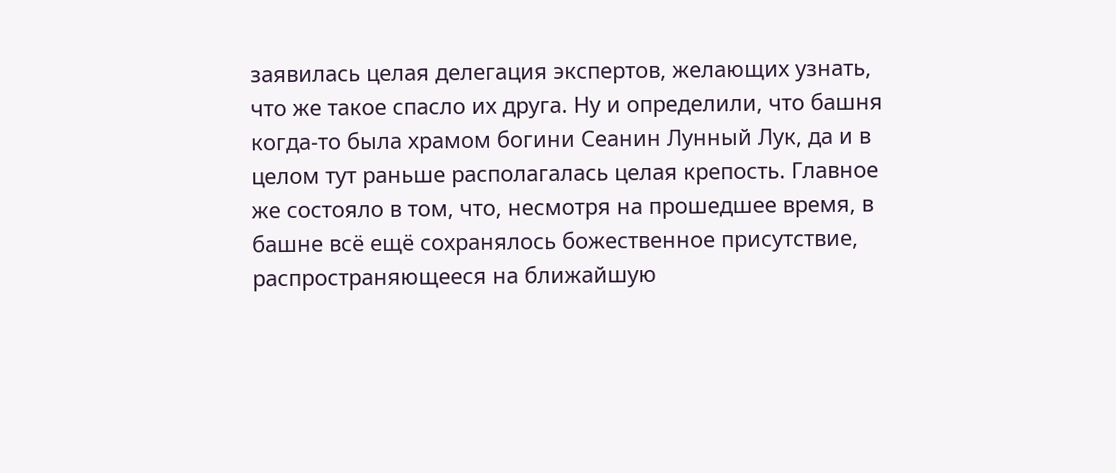заявилась целая делегация экспертов, желающих узнать, что же такое спасло их друга. Ну и определили, что башня когда-то была храмом богини Сеанин Лунный Лук, да и в целом тут раньше располагалась целая крепость. Главное же состояло в том, что, несмотря на прошедшее время, в башне всё ещё сохранялось божественное присутствие, распространяющееся на ближайшую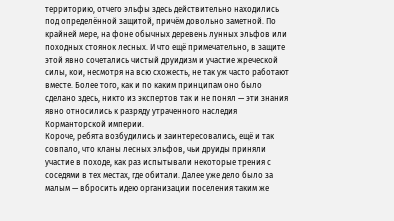территорию, отчего эльфы здесь действительно находились под определённой защитой, причём довольно заметной. По крайней мере, на фоне обычных деревень лунных эльфов или походных стоянок лесных. И что ещё примечательно, в защите этой явно сочетались чистый друидизм и участие жреческой силы, кои, несмотря на всю схожесть, не так уж часто работают вместе. Более того, как и по каким принципам оно было сделано здесь, никто из экспертов так и не понял — эти знания явно относились к разряду утраченного наследия Корманторской империи.
Короче, ребята возбудились и заинтересовались, ещё и так совпало, что кланы лесных эльфов, чьи друиды приняли участие в походе, как раз испытывали некоторые трения с соседями в тех местах, где обитали. Далее уже дело было за малым — вбросить идею организации поселения таким же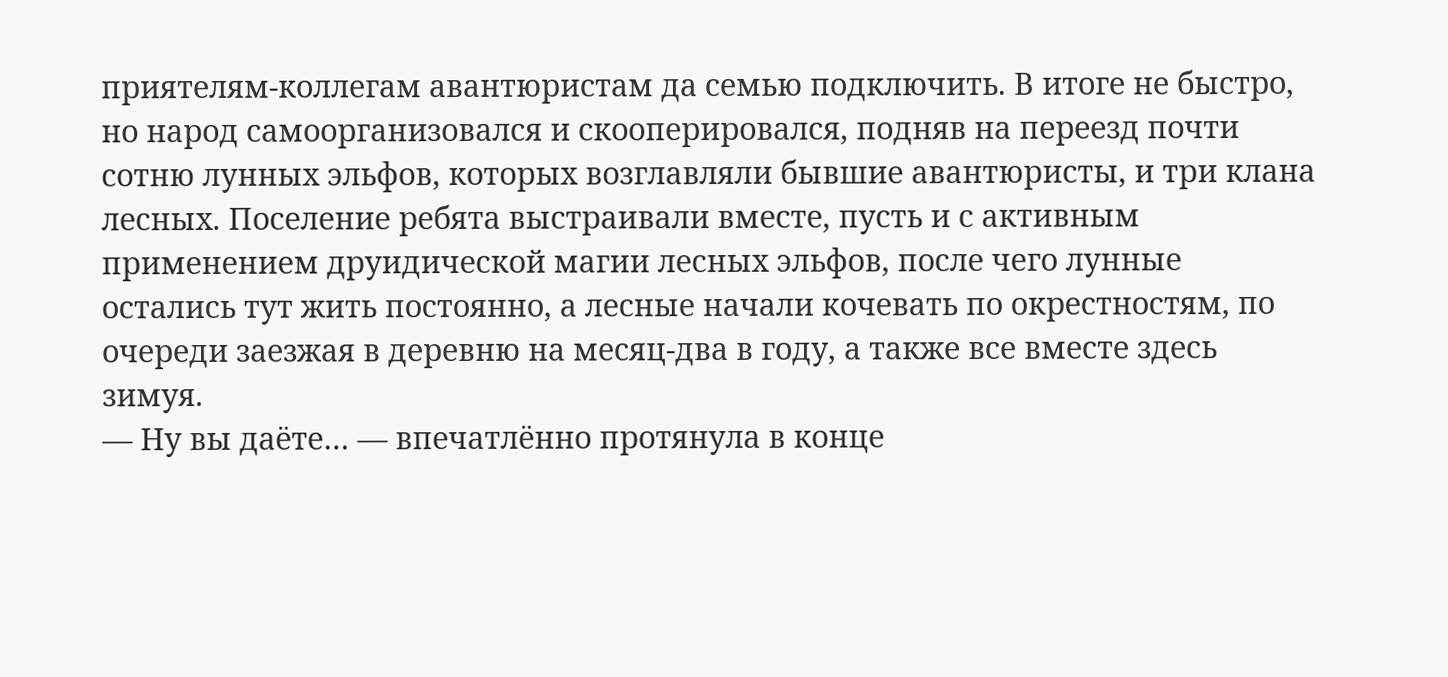приятелям-коллегам авантюристам да семью подключить. В итоге не быстро, но народ самоорганизовался и скооперировался, подняв на переезд почти сотню лунных эльфов, которых возглавляли бывшие авантюристы, и три клана лесных. Поселение ребята выстраивали вместе, пусть и с активным применением друидической магии лесных эльфов, после чего лунные остались тут жить постоянно, а лесные начали кочевать по окрестностям, по очереди заезжая в деревню на месяц-два в году, а также все вместе здесь зимуя.
— Ну вы даёте… — впечатлённо протянула в конце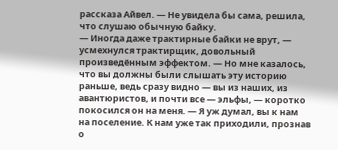рассказа Айвел. — Не увидела бы сама, решила, что слушаю обычную байку.
— Иногда даже трактирные байки не врут, — усмехнулся трактирщик, довольный произведённым эффектом. — Но мне казалось, что вы должны были слышать эту историю раньше, ведь сразу видно — вы из наших, из авантюристов, и почти все — эльфы, — коротко покосился он на меня. — Я уж думал, вы к нам на поселение. К нам уже так приходили, прознав о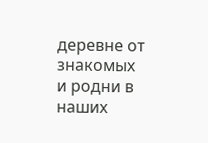деревне от знакомых и родни в наших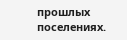прошлых поселениях.